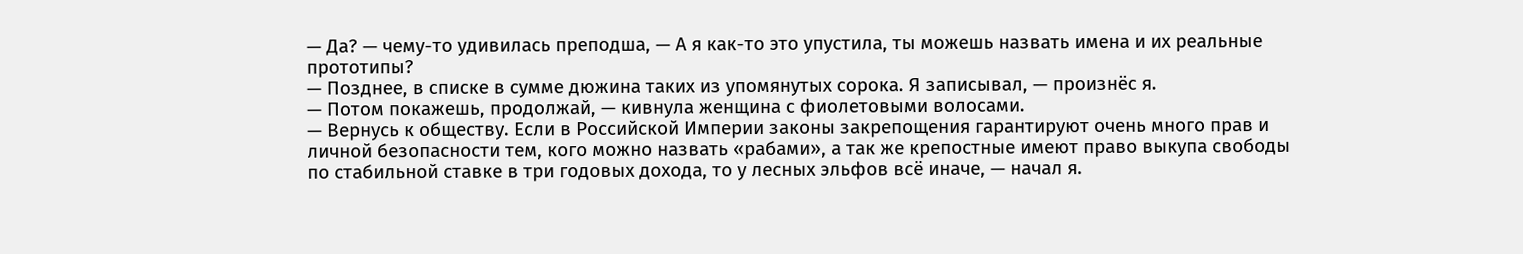— Да? — чему-то удивилась преподша, — А я как-то это упустила, ты можешь назвать имена и их реальные прототипы?
— Позднее, в списке в сумме дюжина таких из упомянутых сорока. Я записывал, — произнёс я.
— Потом покажешь, продолжай, — кивнула женщина с фиолетовыми волосами.
— Вернусь к обществу. Если в Российской Империи законы закрепощения гарантируют очень много прав и личной безопасности тем, кого можно назвать «рабами», а так же крепостные имеют право выкупа свободы по стабильной ставке в три годовых дохода, то у лесных эльфов всё иначе, — начал я.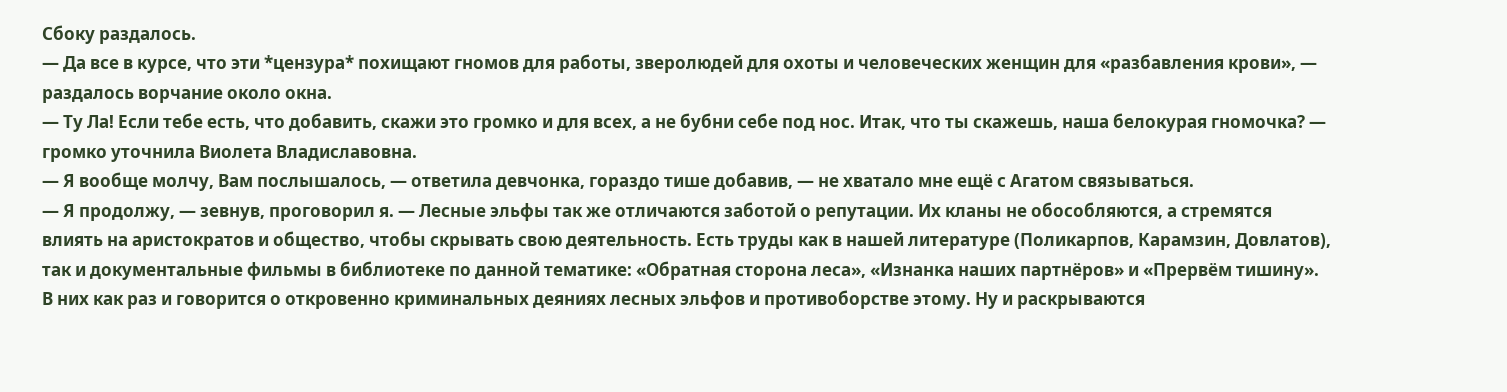Сбоку раздалось.
— Да все в курсе, что эти *цензура* похищают гномов для работы, зверолюдей для охоты и человеческих женщин для «разбавления крови», — раздалось ворчание около окна.
— Ту Ла! Если тебе есть, что добавить, скажи это громко и для всех, а не бубни себе под нос. Итак, что ты скажешь, наша белокурая гномочка? — громко уточнила Виолета Владиславовна.
— Я вообще молчу, Вам послышалось, — ответила девчонка, гораздо тише добавив, — не хватало мне ещё с Агатом связываться.
— Я продолжу, — зевнув, проговорил я. — Лесные эльфы так же отличаются заботой о репутации. Их кланы не обособляются, а стремятся влиять на аристократов и общество, чтобы скрывать свою деятельность. Есть труды как в нашей литературе (Поликарпов, Карамзин, Довлатов), так и документальные фильмы в библиотеке по данной тематике: «Обратная сторона леса», «Изнанка наших партнёров» и «Прервём тишину». В них как раз и говорится о откровенно криминальных деяниях лесных эльфов и противоборстве этому. Ну и раскрываются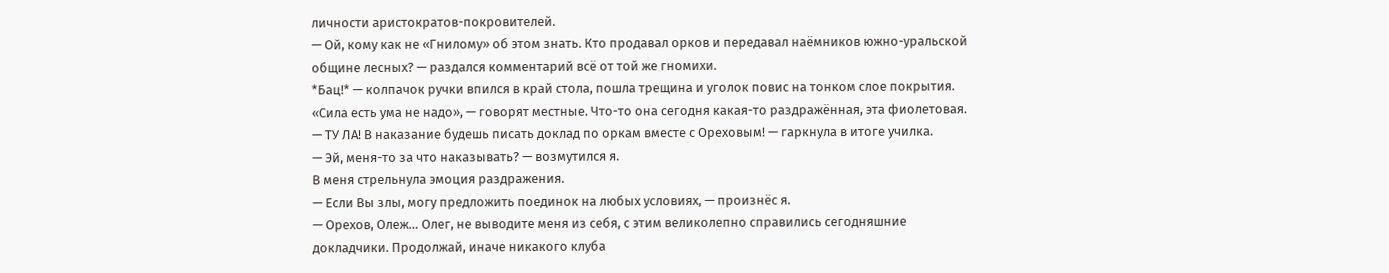личности аристократов-покровителей.
— Ой, кому как не «Гнилому» об этом знать. Кто продавал орков и передавал наёмников южно-уральской общине лесных? — раздался комментарий всё от той же гномихи.
*Бац!* — колпачок ручки впился в край стола, пошла трещина и уголок повис на тонком слое покрытия.
«Сила есть ума не надо», — говорят местные. Что-то она сегодня какая-то раздражённая, эта фиолетовая.
— ТУ ЛА! В наказание будешь писать доклад по оркам вместе с Ореховым! — гаркнула в итоге училка.
— Эй, меня-то за что наказывать? — возмутился я.
В меня стрельнула эмоция раздражения.
— Если Вы злы, могу предложить поединок на любых условиях, — произнёс я.
— Орехов, Олеж… Олег, не выводите меня из себя, с этим великолепно справились сегодняшние докладчики. Продолжай, иначе никакого клуба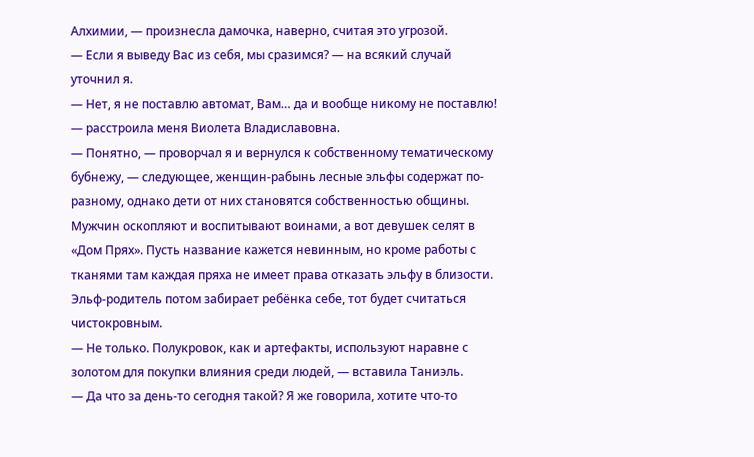Алхимии, — произнесла дамочка, наверно, считая это угрозой.
— Если я выведу Вас из себя, мы сразимся? — на всякий случай уточнил я.
— Нет, я не поставлю автомат, Вам… да и вообще никому не поставлю! — расстроила меня Виолета Владиславовна.
— Понятно, — проворчал я и вернулся к собственному тематическому бубнежу, — следующее, женщин-рабынь лесные эльфы содержат по-разному, однако дети от них становятся собственностью общины. Мужчин оскопляют и воспитывают воинами, а вот девушек селят в «Дом Прях». Пусть название кажется невинным, но кроме работы с тканями там каждая пряха не имеет права отказать эльфу в близости. Эльф-родитель потом забирает ребёнка себе, тот будет считаться чистокровным.
— Не только. Полукровок, как и артефакты, используют наравне с золотом для покупки влияния среди людей, — вставила Таниэль.
— Да что за день-то сегодня такой? Я же говорила, хотите что-то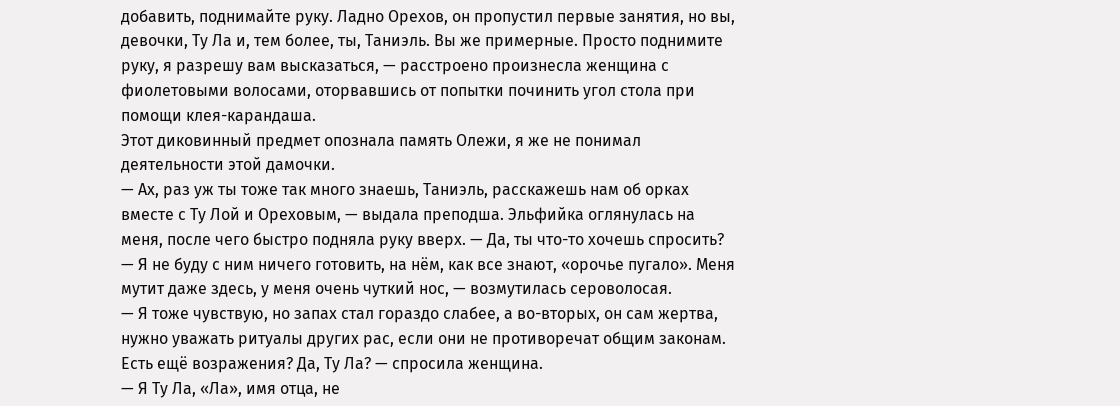добавить, поднимайте руку. Ладно Орехов, он пропустил первые занятия, но вы, девочки, Ту Ла и, тем более, ты, Таниэль. Вы же примерные. Просто поднимите руку, я разрешу вам высказаться, — расстроено произнесла женщина с фиолетовыми волосами, оторвавшись от попытки починить угол стола при помощи клея-карандаша.
Этот диковинный предмет опознала память Олежи, я же не понимал деятельности этой дамочки.
— Ах, раз уж ты тоже так много знаешь, Таниэль, расскажешь нам об орках вместе с Ту Лой и Ореховым, — выдала преподша. Эльфийка оглянулась на меня, после чего быстро подняла руку вверх. — Да, ты что-то хочешь спросить?
— Я не буду с ним ничего готовить, на нём, как все знают, «орочье пугало». Меня мутит даже здесь, у меня очень чуткий нос, — возмутилась сероволосая.
— Я тоже чувствую, но запах стал гораздо слабее, а во-вторых, он сам жертва, нужно уважать ритуалы других рас, если они не противоречат общим законам. Есть ещё возражения? Да, Ту Ла? — спросила женщина.
— Я Ту Ла, «Ла», имя отца, не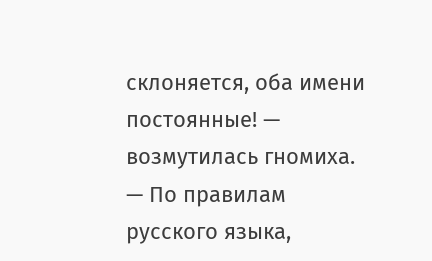склоняется, оба имени постоянные! — возмутилась гномиха.
— По правилам русского языка,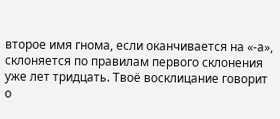второе имя гнома, если оканчивается на «-а», склоняется по правилам первого склонения уже лет тридцать. Твоё восклицание говорит о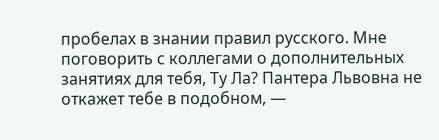пробелах в знании правил русского. Мне поговорить с коллегами о дополнительных занятиях для тебя, Ту Ла? Пантера Львовна не откажет тебе в подобном, —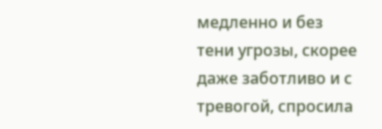медленно и без тени угрозы, скорее даже заботливо и с тревогой, спросила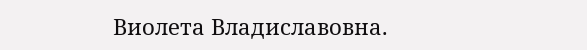Виолета Владиславовна.